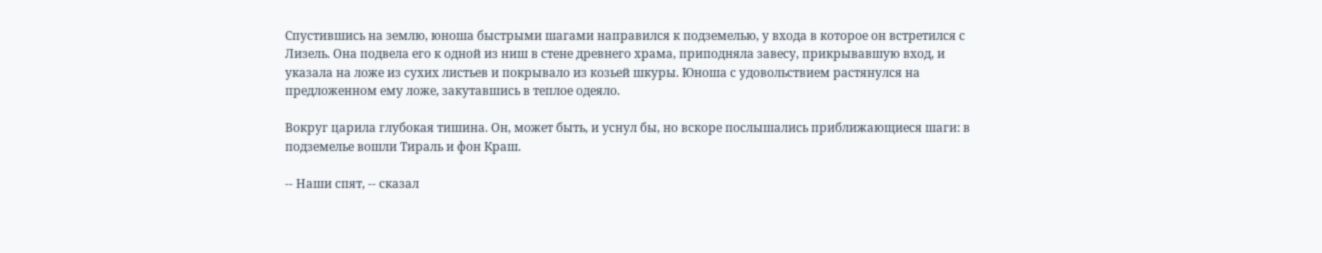Спустившись на землю, юноша быстрыми шагами направился к подземелью, у входа в которое он встретился с Лизель. Она подвела его к одной из ниш в стене древнего храма, приподняла завесу, прикрывавшую вход, и указала на ложе из сухих листьев и покрывало из козьей шкуры. Юноша с удовольствием растянулся на предложенном ему ложе, закутавшись в теплое одеяло.

Вокруг царила глубокая тишина. Он, может быть, и уснул бы, но вскоре послышались приближающиеся шаги: в подземелье вошли Тираль и фон Краш.

-- Наши спят, -- сказал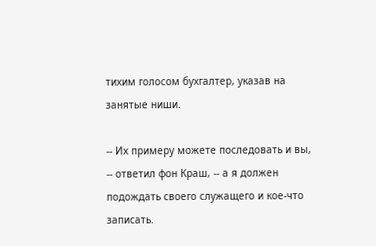тихим голосом бухгалтер, указав на занятые ниши.

-- Их примеру можете последовать и вы, -- ответил фон Краш, -- а я должен подождать своего служащего и кое-что записать.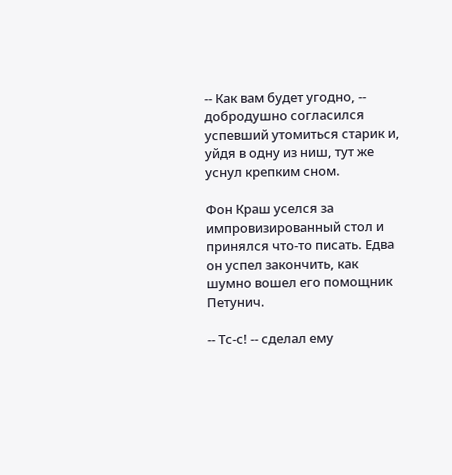-- Как вам будет угодно, -- добродушно согласился успевший утомиться старик и, уйдя в одну из ниш, тут же уснул крепким сном.

Фон Краш уселся за импровизированный стол и принялся что-то писать. Едва он успел закончить, как шумно вошел его помощник Петунич.

-- Тс-с! -- сделал ему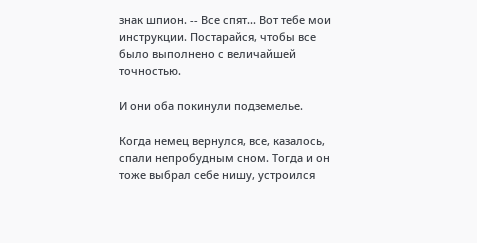знак шпион. -- Все спят... Вот тебе мои инструкции. Постарайся, чтобы все было выполнено с величайшей точностью.

И они оба покинули подземелье.

Когда немец вернулся, все, казалось, спали непробудным сном. Тогда и он тоже выбрал себе нишу, устроился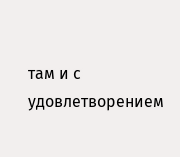там и с удовлетворением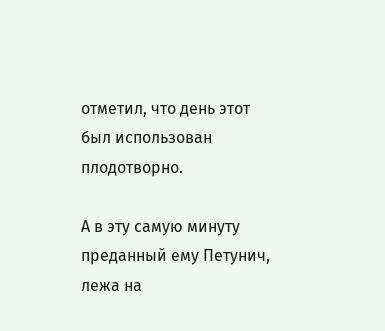отметил, что день этот был использован плодотворно.

А в эту самую минуту преданный ему Петунич, лежа на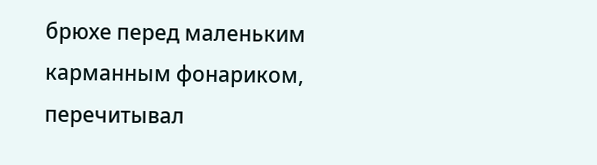брюхе перед маленьким карманным фонариком, перечитывал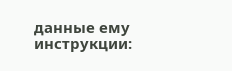данные ему инструкции: